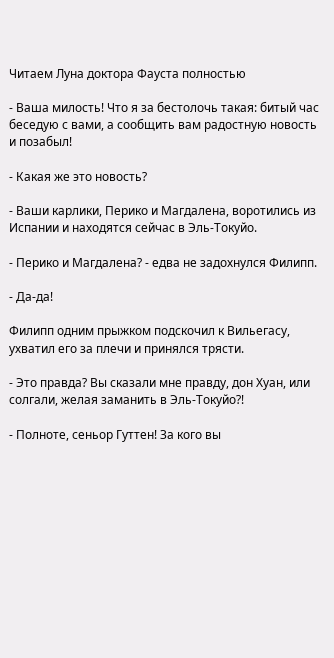Читаем Луна доктора Фауста полностью

- Ваша милость! Что я за бестолочь такая: битый час беседую с вами, а сообщить вам радостную новость и позабыл!

- Какая же это новость?

- Ваши карлики, Перико и Магдалена, воротились из Испании и находятся сейчас в Эль-Токуйо.

- Перико и Магдалена? - едва не задохнулся Филипп.

- Да-да!

Филипп одним прыжком подскочил к Вильегасу, ухватил его за плечи и принялся трясти.

- Это правда? Вы сказали мне правду, дон Хуан, или солгали, желая заманить в Эль-Токуйо?!

- Полноте, сеньор Гуттен! За кого вы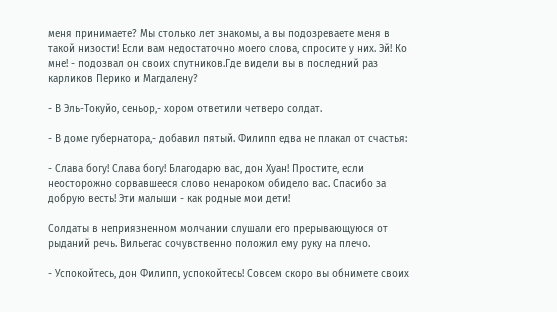меня принимаете? Мы столько лет знакомы, а вы подозреваете меня в такой низости! Если вам недостаточно моего слова, спросите у них. Эй! Ко мне! - подозвал он своих спутников.Где видели вы в последний раз карликов Перико и Магдалену?

- В Эль-Токуйо, сеньор,- хором ответили четверо солдат.

- В доме губернатора,- добавил пятый. Филипп едва не плакал от счастья:

- Слава богу! Слава богу! Благодарю вас, дон Хуан! Простите, если неосторожно сорвавшееся слово ненароком обидело вас. Спасибо за добрую весть! Эти малыши - как родные мои дети!

Солдаты в неприязненном молчании слушали его прерывающуюся от рыданий речь. Вильегас сочувственно положил ему руку на плечо.

- Успокойтесь, дон Филипп, успокойтесь! Совсем скоро вы обнимете своих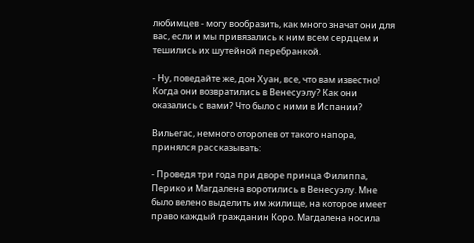любимцев - могу вообразить, как много значат они для вас, если и мы привязались к ним всем сердцем и тешились их шутейной перебранкой.

- Ну, поведайте же, дон Хуан, все, что вам известно! Когда они возвратились в Венесуэлу? Как они оказались с вами? Что было с ними в Испании?

Вильегас, немного оторопев от такого напора, принялся рассказывать:

- Проведя три года при дворе принца Филиппа, Перико и Магдалена воротились в Венесуэлу. Мне было велено выделить им жилище, на которое имеет право каждый гражданин Коро. Магдалена носила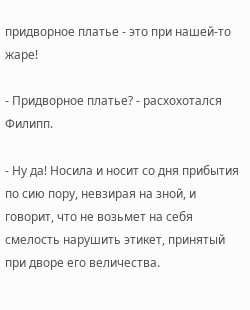придворное платье - это при нашей-то жаре!

- Придворное платье? - расхохотался Филипп.

- Ну да! Носила и носит со дня прибытия по сию пору, невзирая на зной, и говорит, что не возьмет на себя смелость нарушить этикет, принятый при дворе его величества.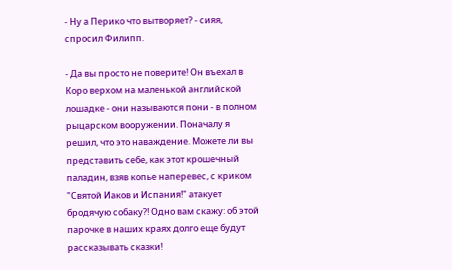- Ну а Перико что вытворяет? - сияя, спросил Филипп.

- Да вы просто не поверите! Он въехал в Коро верхом на маленькой английской лошадке - они называются пони - в полном рыцарском вооружении. Поначалу я решил, что это наваждение. Можете ли вы представить себе, как этот крошечный паладин, взяв копье наперевес, с криком "Святой Иаков и Испания!" атакует бродячую собаку?! Одно вам скажу: об этой парочке в наших краях долго еще будут рассказывать сказки!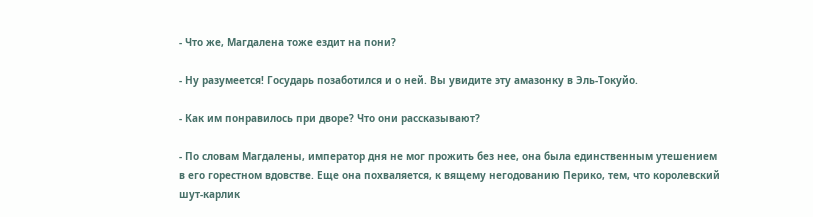- Что же, Магдалена тоже ездит на пони?

- Ну разумеется! Государь позаботился и о ней. Вы увидите эту амазонку в Эль-Токуйо.

- Как им понравилось при дворе? Что они рассказывают?

- По словам Магдалены, император дня не мог прожить без нее, она была единственным утешением в его горестном вдовстве. Еще она похваляется, к вящему негодованию Перико, тем, что королевский шут-карлик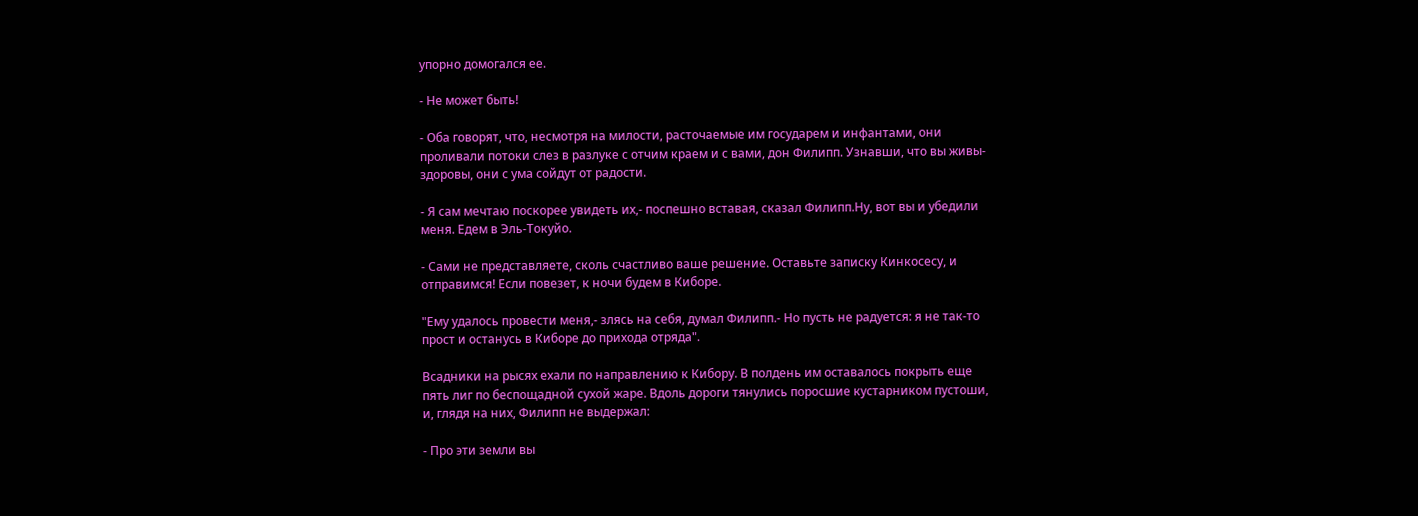упорно домогался ее.

- Не может быть!

- Оба говорят, что, несмотря на милости, расточаемые им государем и инфантами, они проливали потоки слез в разлуке с отчим краем и с вами, дон Филипп. Узнавши, что вы живы-здоровы, они с ума сойдут от радости.

- Я сам мечтаю поскорее увидеть их,- поспешно вставая, сказал Филипп.Ну, вот вы и убедили меня. Едем в Эль-Токуйо.

- Сами не представляете, сколь счастливо ваше решение. Оставьте записку Кинкосесу, и отправимся! Если повезет, к ночи будем в Киборе.

"Ему удалось провести меня,- злясь на себя, думал Филипп.- Но пусть не радуется: я не так-то прост и останусь в Киборе до прихода отряда".

Всадники на рысях ехали по направлению к Кибору. В полдень им оставалось покрыть еще пять лиг по беспощадной сухой жаре. Вдоль дороги тянулись поросшие кустарником пустоши, и, глядя на них, Филипп не выдержал:

- Про эти земли вы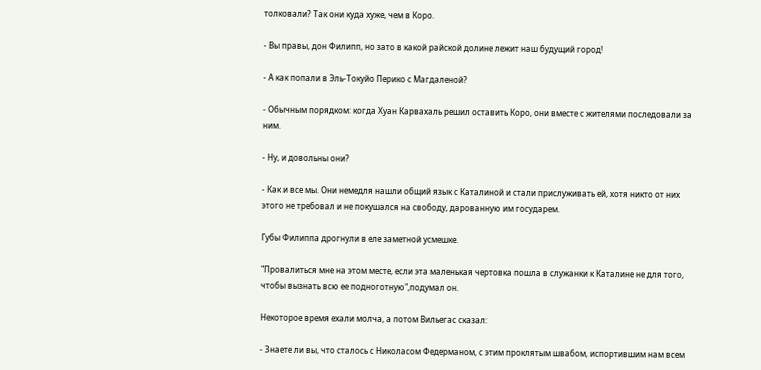толковали? Так они куда хуже, чем в Коро.

- Вы правы, дон Филипп, но зато в какой райской долине лежит наш будущий город!

- А как попали в Эль-Токуйо Перико с Магдаленой?

- Обычным порядком: когда Хуан Карвахаль решил оставить Коро, они вместе с жителями последовали за ним.

- Ну, и довольны они?

- Как и все мы. Они немедля нашли общий язык с Каталиной и стали прислуживать ей, хотя никто от них этого не требовал и не покушался на свободу, дарованную им государем.

Губы Филиппа дрогнули в еле заметной усмешке.

"Провалиться мне на этом месте, если эта маленькая чертовка пошла в служанки к Каталине не для того, чтобы вызнать всю ее подноготную",подумал он.

Некоторое время ехали молча, а потом Вильегас сказал:

- Знаете ли вы, что сталось с Николасом Федерманом, с этим проклятым швабом, испортившим нам всем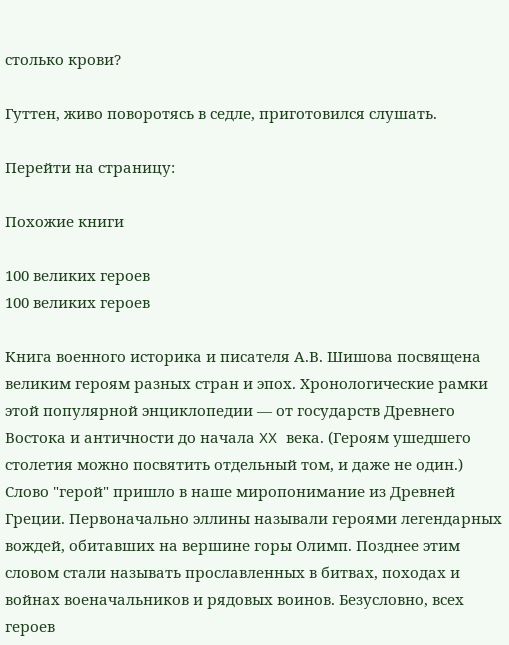столько крови?

Гуттен, живо поворотясь в седле, приготовился слушать.

Перейти на страницу:

Похожие книги

100 великих героев
100 великих героев

Книга военного историка и писателя А.В. Шишова посвящена великим героям разных стран и эпох. Хронологические рамки этой популярной энциклопедии — от государств Древнего Востока и античности до начала XX века. (Героям ушедшего столетия можно посвятить отдельный том, и даже не один.) Слово "герой" пришло в наше миропонимание из Древней Греции. Первоначально эллины называли героями легендарных вождей, обитавших на вершине горы Олимп. Позднее этим словом стали называть прославленных в битвах, походах и войнах военачальников и рядовых воинов. Безусловно, всех героев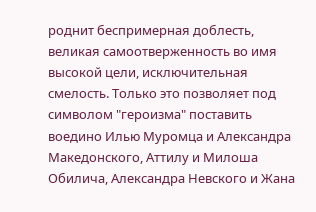роднит беспримерная доблесть, великая самоотверженность во имя высокой цели, исключительная смелость. Только это позволяет под символом "героизма" поставить воедино Илью Муромца и Александра Македонского, Аттилу и Милоша Обилича, Александра Невского и Жана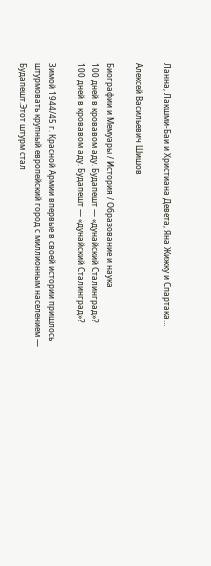Ланна, Лакшми-Баи и Христиана Девета, Яна Жижку и Спартака…

Алексей Васильевич Шишов

Биографии и Мемуары / История / Образование и наука
100 дней в кровавом аду. Будапешт — «дунайский Сталинград»?
100 дней в кровавом аду. Будапешт — «дунайский Сталинград»?

Зимой 1944/45 г. Красной Армии впервые в своей истории пришлось штурмовать крупный европейский город с миллионным населением — Будапешт.Этот штурм стал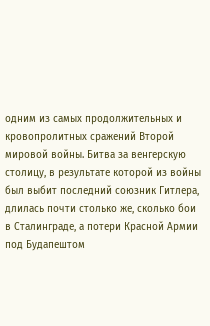одним из самых продолжительных и кровопролитных сражений Второй мировой войны. Битва за венгерскую столицу, в результате которой из войны был выбит последний союзник Гитлера, длилась почти столько же, сколько бои в Сталинграде, а потери Красной Армии под Будапештом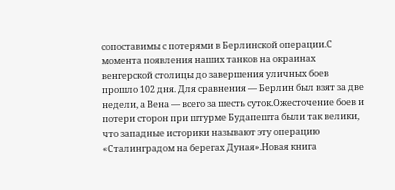сопоставимы с потерями в Берлинской операции.С момента появления наших танков на окраинах венгерской столицы до завершения уличных боев прошло 102 дня. Для сравнения — Берлин был взят за две недели, а Вена — всего за шесть суток.Ожесточение боев и потери сторон при штурме Будапешта были так велики, что западные историки называют эту операцию «Сталинградом на берегах Дуная».Новая книга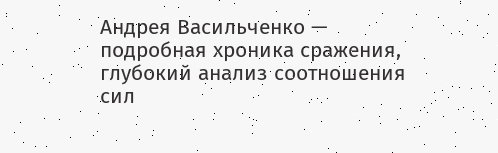Андрея Васильченко — подробная хроника сражения, глубокий анализ соотношения сил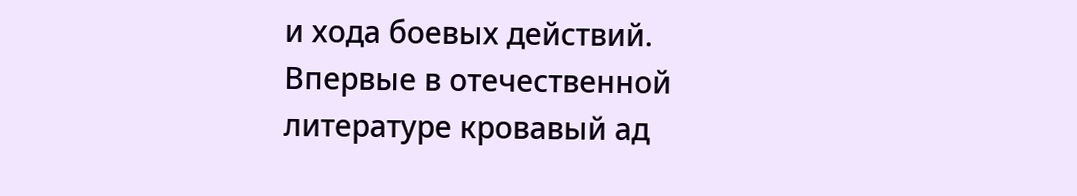и хода боевых действий. Впервые в отечественной литературе кровавый ад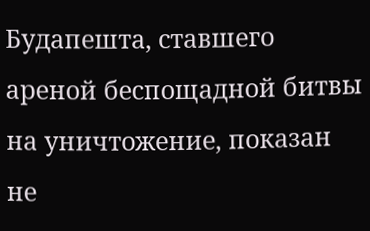Будапешта, ставшего ареной беспощадной битвы на уничтожение, показан не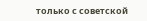только с советской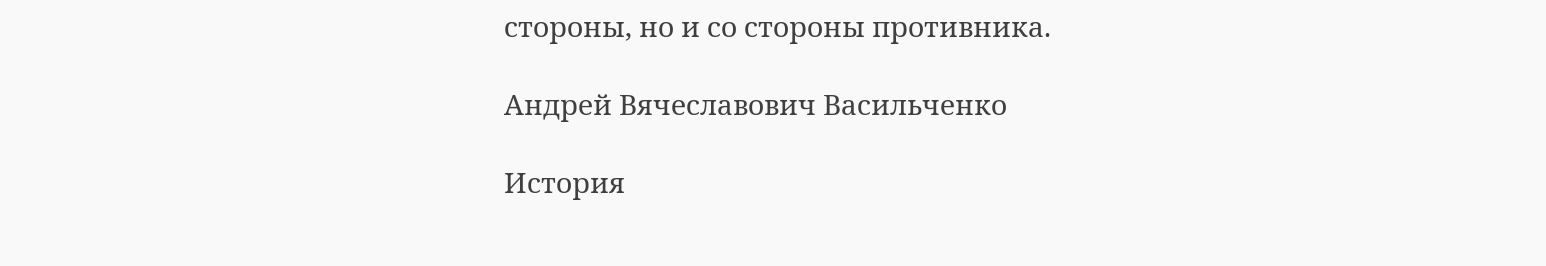стороны, но и со стороны противника.

Андрей Вячеславович Васильченко

История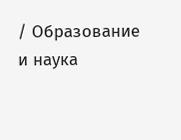/ Образование и наука